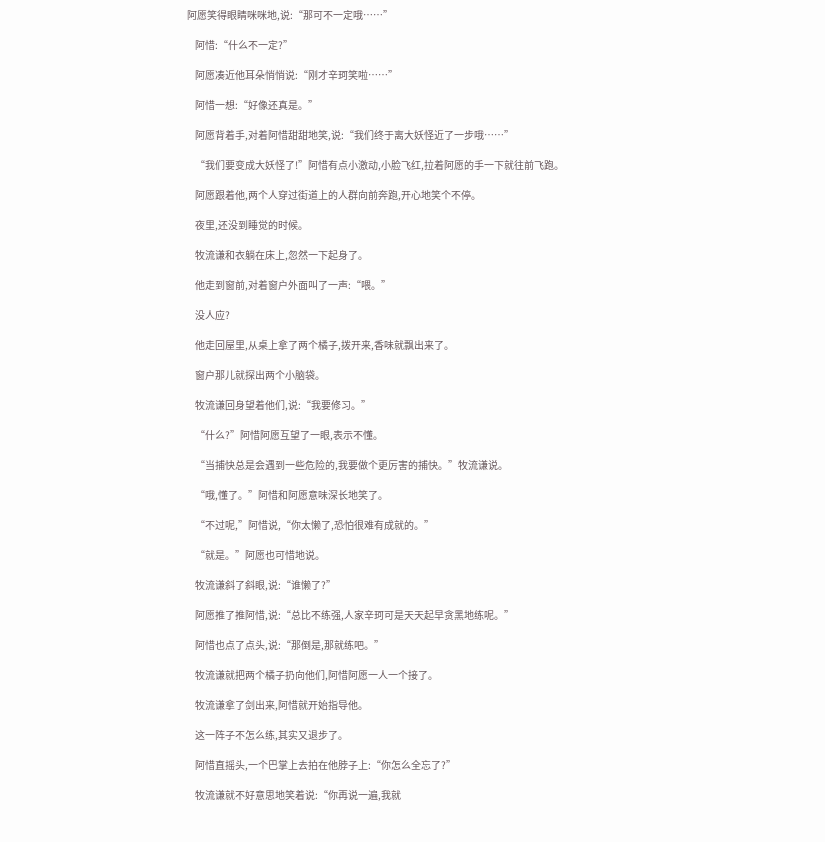阿愿笑得眼睛咪咪地,说:“那可不一定哦……”

    阿惜:“什么不一定?”

    阿愿凑近他耳朵悄悄说:“刚才辛珂笑啦……”

    阿惜一想:“好像还真是。”

    阿愿背着手,对着阿惜甜甜地笑,说:“我们终于离大妖怪近了一步哦……”

    “我们要变成大妖怪了!”阿惜有点小激动,小脸飞红,拉着阿愿的手一下就往前飞跑。

    阿愿跟着他,两个人穿过街道上的人群向前奔跑,开心地笑个不停。

    夜里,还没到睡觉的时候。

    牧流谦和衣躺在床上,忽然一下起身了。

    他走到窗前,对着窗户外面叫了一声:“喂。”

    没人应?

    他走回屋里,从桌上拿了两个橘子,拨开来,香味就飘出来了。

    窗户那儿就探出两个小脑袋。

    牧流谦回身望着他们,说:“我要修习。”

    “什么?”阿惜阿愿互望了一眼,表示不懂。

    “当捕快总是会遇到一些危险的,我要做个更厉害的捕快。”牧流谦说。

    “哦,懂了。”阿惜和阿愿意味深长地笑了。

    “不过呢,”阿惜说,“你太懒了,恐怕很难有成就的。”

    “就是。”阿愿也可惜地说。

    牧流谦斜了斜眼,说:“谁懒了?”

    阿愿推了推阿惜,说:“总比不练强,人家辛珂可是天天起早贪黑地练呢。”

    阿惜也点了点头,说:“那倒是,那就练吧。”

    牧流谦就把两个橘子扔向他们,阿惜阿愿一人一个接了。

    牧流谦拿了剑出来,阿惜就开始指导他。

    这一阵子不怎么练,其实又退步了。

    阿惜直摇头,一个巴掌上去拍在他脖子上:“你怎么全忘了?”

    牧流谦就不好意思地笑着说:“你再说一遍,我就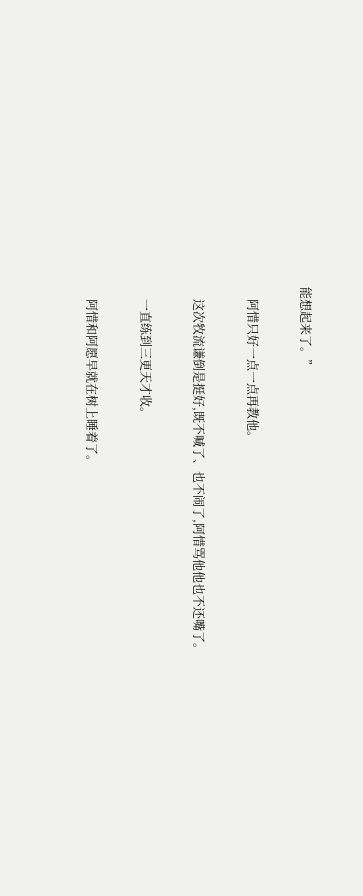能想起来了。”

    阿惜只好一点一点再教他。

    这次牧流谦倒是挺好,既不喊了、也不闹了,阿惜骂他他也不还嘴了。

    一直练到三更天才收。

    阿惜和阿愿早就在树上睡着了。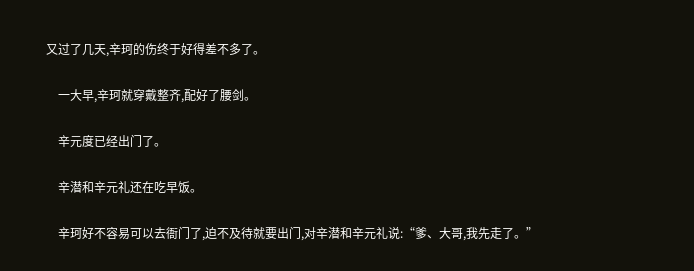又过了几天,辛珂的伤终于好得差不多了。

    一大早,辛珂就穿戴整齐,配好了腰剑。

    辛元度已经出门了。

    辛潜和辛元礼还在吃早饭。

    辛珂好不容易可以去衙门了,迫不及待就要出门,对辛潜和辛元礼说:“爹、大哥,我先走了。”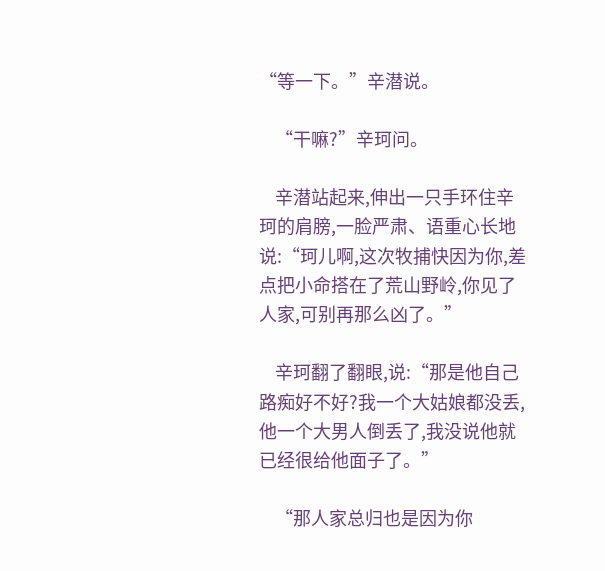“等一下。”辛潜说。

    “干嘛?”辛珂问。

    辛潜站起来,伸出一只手环住辛珂的肩膀,一脸严肃、语重心长地说:“珂儿啊,这次牧捕快因为你,差点把小命搭在了荒山野岭,你见了人家,可别再那么凶了。”

    辛珂翻了翻眼,说:“那是他自己路痴好不好?我一个大姑娘都没丢,他一个大男人倒丢了,我没说他就已经很给他面子了。”

    “那人家总归也是因为你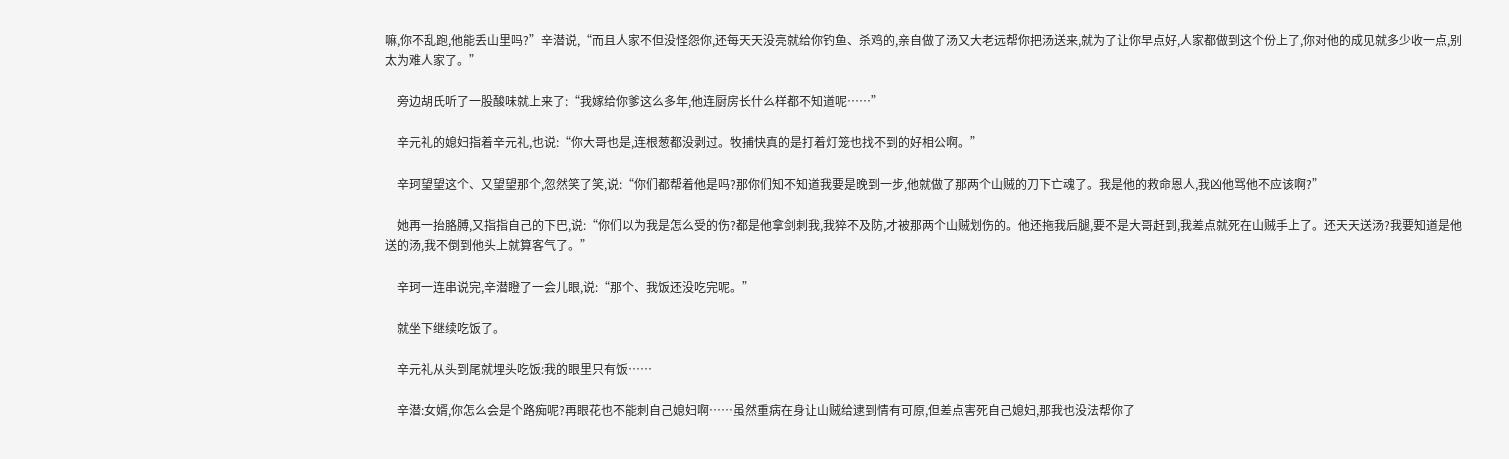嘛,你不乱跑,他能丢山里吗?”辛潜说,“而且人家不但没怪怨你,还每天天没亮就给你钓鱼、杀鸡的,亲自做了汤又大老远帮你把汤送来,就为了让你早点好,人家都做到这个份上了,你对他的成见就多少收一点,别太为难人家了。”

    旁边胡氏听了一股酸味就上来了:“我嫁给你爹这么多年,他连厨房长什么样都不知道呢……”

    辛元礼的媳妇指着辛元礼,也说:“你大哥也是,连根葱都没剥过。牧捕快真的是打着灯笼也找不到的好相公啊。”

    辛珂望望这个、又望望那个,忽然笑了笑,说:“你们都帮着他是吗?那你们知不知道我要是晚到一步,他就做了那两个山贼的刀下亡魂了。我是他的救命恩人,我凶他骂他不应该啊?”

    她再一抬胳膊,又指指自己的下巴,说:“你们以为我是怎么受的伤?都是他拿剑刺我,我猝不及防,才被那两个山贼划伤的。他还拖我后腿,要不是大哥赶到,我差点就死在山贼手上了。还天天送汤?我要知道是他送的汤,我不倒到他头上就算客气了。”

    辛珂一连串说完,辛潜瞪了一会儿眼,说:“那个、我饭还没吃完呢。”

    就坐下继续吃饭了。

    辛元礼从头到尾就埋头吃饭:我的眼里只有饭……

    辛潜:女婿,你怎么会是个路痴呢?再眼花也不能刺自己媳妇啊……虽然重病在身让山贼给逮到情有可原,但差点害死自己媳妇,那我也没法帮你了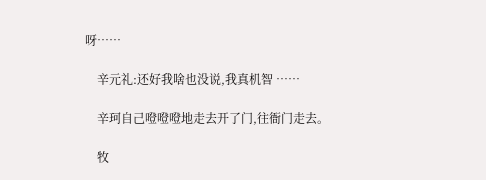呀……

    辛元礼:还好我啥也没说,我真机智 ……

    辛珂自己噔噔噔地走去开了门,往衙门走去。

    牧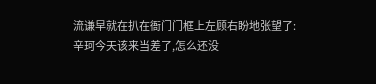流谦早就在扒在衙门门框上左顾右盼地张望了:辛珂今天该来当差了,怎么还没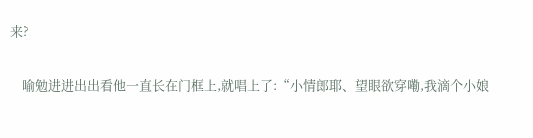来?

    喻勉进进出出看他一直长在门框上,就唱上了:“小情郎耶、望眼欲穿嘞,我滴个小娘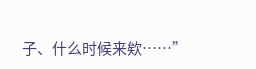子、什么时候来欸……”